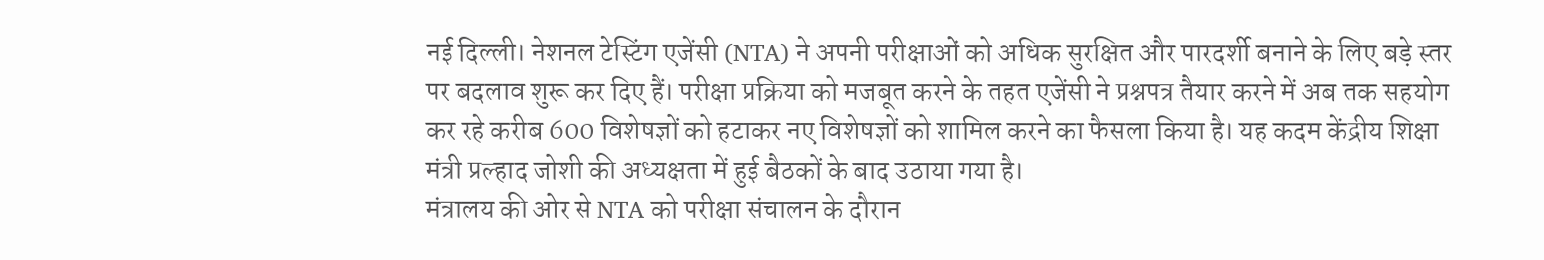नई दिल्ली। नेशनल टेस्टिंग एजेंसी (NTA) ने अपनी परीक्षाओं को अधिक सुरक्षित और पारदर्शी बनाने के लिए बड़े स्तर पर बदलाव शुरू कर दिए हैं। परीक्षा प्रक्रिया को मजबूत करने के तहत एजेंसी ने प्रश्नपत्र तैयार करने में अब तक सहयोग कर रहे करीब 600 विशेषज्ञों को हटाकर नए विशेषज्ञों को शामिल करने का फैसला किया है। यह कदम केंद्रीय शिक्षा मंत्री प्रल्हाद जोशी की अध्यक्षता में हुई बैठकों के बाद उठाया गया है।
मंत्रालय की ओर से NTA को परीक्षा संचालन के दौरान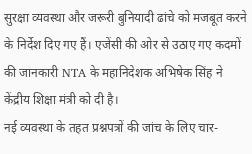सुरक्षा व्यवस्था और जरूरी बुनियादी ढांचे को मजबूत करने के निर्देश दिए गए हैं। एजेंसी की ओर से उठाए गए कदमों की जानकारी NTA के महानिदेशक अभिषेक सिंह ने केंद्रीय शिक्षा मंत्री को दी है।
नई व्यवस्था के तहत प्रश्नपत्रों की जांच के लिए चार-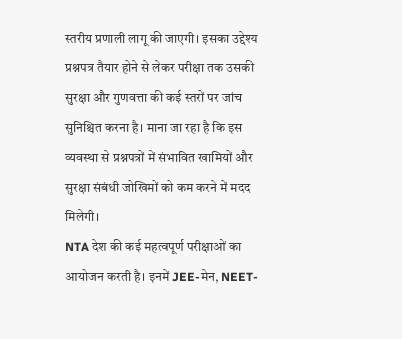स्तरीय प्रणाली लागू की जाएगी। इसका उद्देश्य प्रश्नपत्र तैयार होने से लेकर परीक्षा तक उसकी सुरक्षा और गुणवत्ता की कई स्तरों पर जांच सुनिश्चित करना है। माना जा रहा है कि इस व्यवस्था से प्रश्नपत्रों में संभावित खामियों और सुरक्षा संबंधी जोखिमों को कम करने में मदद मिलेगी।
NTA देश की कई महत्वपूर्ण परीक्षाओं का आयोजन करती है। इनमें JEE-मेन, NEET-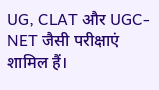UG, CLAT और UGC-NET जैसी परीक्षाएं शामिल हैं।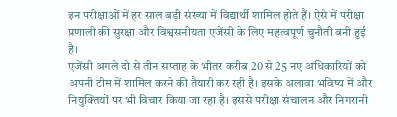इन परीक्षाओं में हर साल बड़ी संख्या में विद्यार्थी शामिल होते हैं। ऐसे में परीक्षा प्रणाली की सुरक्षा और विश्वसनीयता एजेंसी के लिए महत्वपूर्ण चुनौती बनी हुई है।
एजेंसी अगले दो से तीन सप्ताह के भीतर करीब 20 से 25 नए अधिकारियों को अपनी टीम में शामिल करने की तैयारी कर रही है। इसके अलावा भविष्य में और नियुक्तियों पर भी विचार किया जा रहा है। इससे परीक्षा संचालन और निगरानी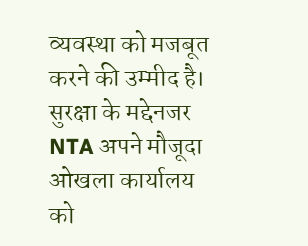व्यवस्था को मजबूत करने की उम्मीद है।
सुरक्षा के मद्देनजर NTA अपने मौजूदा ओखला कार्यालय को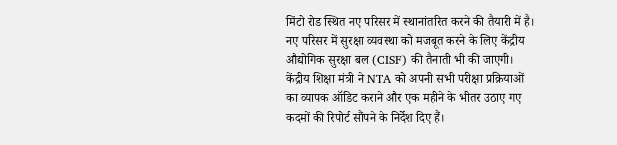मिंटो रोड स्थित नए परिसर में स्थानांतरित करने की तैयारी में है। नए परिसर में सुरक्षा व्यवस्था को मजबूत करने के लिए केंद्रीय औद्योगिक सुरक्षा बल (CISF) की तैनाती भी की जाएगी।
केंद्रीय शिक्षा मंत्री ने NTA को अपनी सभी परीक्षा प्रक्रियाओं का व्यापक ऑडिट कराने और एक महीने के भीतर उठाए गए कदमों की रिपोर्ट सौंपने के निर्देश दिए हैं।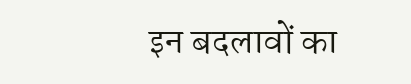इन बदलावों का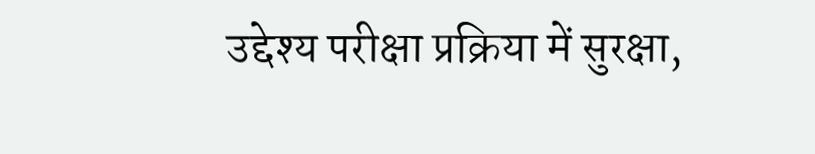उद्देश्य परीक्षा प्रक्रिया में सुरक्षा,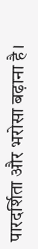पारदर्शिता और भरोसा बढ़ाना है।